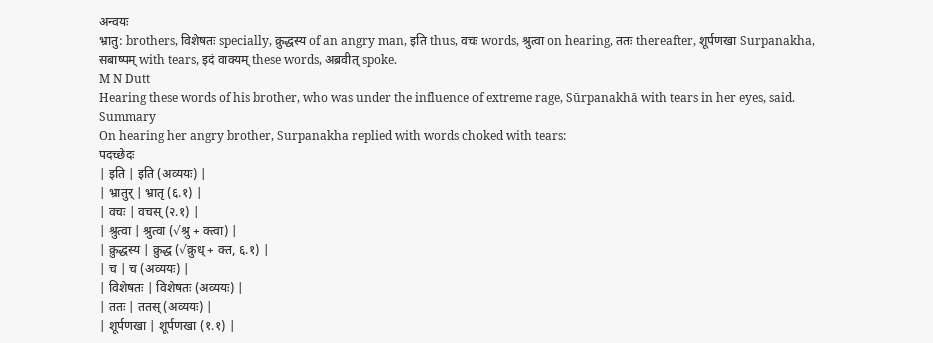अन्वयः
भ्रातु: brothers, विशेषतः specially, क्रुद्धस्य of an angry man, इति thus, वचः words, श्रुत्वा on hearing, ततः thereafter, शूर्पणखा Surpanakha, सबाष्पम् with tears, इदं वाक्यम् these words, अब्रवीत् spoke.
M N Dutt
Hearing these words of his brother, who was under the influence of extreme rage, Sūrpanakhā with tears in her eyes, said.
Summary
On hearing her angry brother, Surpanakha replied with words choked with tears:
पदच्छेदः
| इति | इति (अव्ययः) |
| भ्रातुर् | भ्रातृ (६.१) |
| वचः | वचस् (२.१) |
| श्रुत्वा | श्रुत्वा (√श्रु + क्त्वा) |
| क्रुद्धस्य | क्रुद्ध (√क्रुध् + क्त, ६.१) |
| च | च (अव्ययः) |
| विशेषतः | विशेषतः (अव्ययः) |
| ततः | ततस् (अव्ययः) |
| शूर्पणखा | शूर्पणखा (१.१) |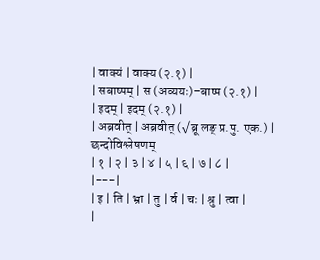| वाक्यं | वाक्य (२.१) |
| सबाष्पम् | स (अव्ययः)–बाष्प (२.१) |
| इदम् | इदम् (२.१) |
| अब्रवीत् | अब्रवीत् (√ब्रू लङ् प्र.पु. एक.) |
छन्दोविश्लेषणम्
| १ | २ | ३ | ४ | ५ | ६ | ७ | ८ |
|---|
| इ | ति | भ्रा | तु | र्व | चः | श्रु | त्वा |
|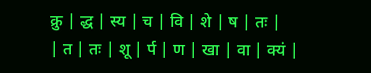क्रु | द्ध | स्य | च | वि | शे | ष | तः |
| त | तः | शू | र्प | ण | खा | वा | क्यं |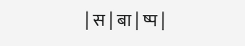| स | बा | ष्प |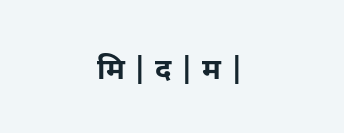मि | द | म |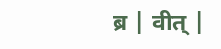ब्र | वीत् |